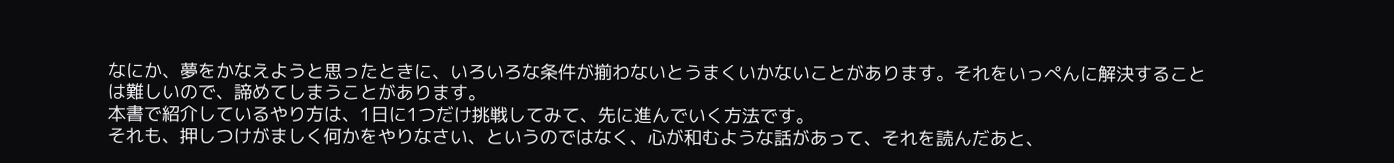なにか、夢をかなえようと思ったときに、いろいろな条件が揃わないとうまくいかないことがあります。それをいっぺんに解決することは難しいので、諦めてしまうことがあります。
本書で紹介しているやり方は、1日に1つだけ挑戦してみて、先に進んでいく方法です。
それも、押しつけがましく何かをやりなさい、というのではなく、心が和むような話があって、それを読んだあと、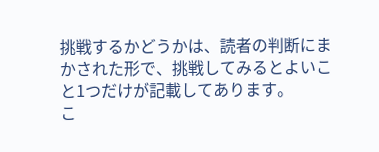挑戦するかどうかは、読者の判断にまかされた形で、挑戦してみるとよいこと1つだけが記載してあります。
こ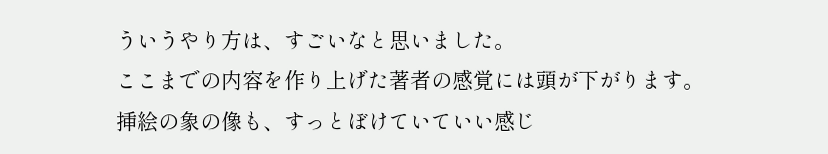ういうやり方は、すごいなと思いました。
ここまでの内容を作り上げた著者の感覚には頭が下がります。
挿絵の象の像も、すっとぼけていていい感じ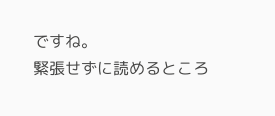ですね。
緊張せずに読めるところ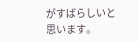がすばらしいと思います。